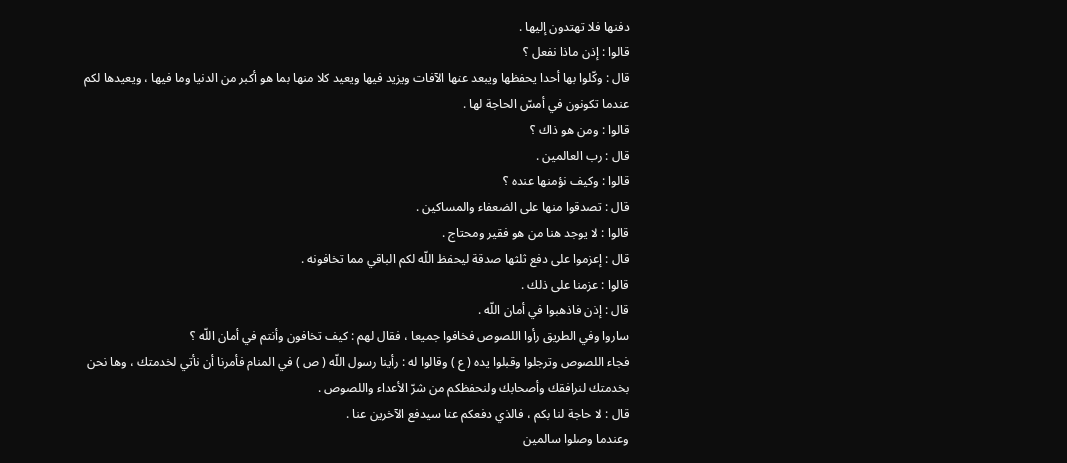دفنها فلا تهتدون إليها .
قالوا : إذن ماذا نفعل ؟
قال : وكّلوا بها أحدا يحفظها ويبعد عنها الآفات ويزيد فيها ويعيد كلا منها بما هو أكبر من الدنيا وما فيها ، ويعيدها لكم عندما تكونون في أمسّ الحاجة لها .
قالوا : ومن هو ذاك ؟
قال : رب العالمين .
قالوا : وكيف نؤمنها عنده ؟
قال : تصدقوا منها على الضعفاء والمساكين .
قالوا : لا يوجد هنا من هو فقير ومحتاج .
قال : إعزموا على دفع ثلثها صدقة ليحفظ اللّه لكم الباقي مما تخافونه .
قالوا : عزمنا على ذلك .
قال : إذن فاذهبوا في أمان اللّه .
ساروا وفي الطريق رأوا اللصوص فخافوا جميعا ، فقال لهم : كيف تخافون وأنتم في أمان اللّه ؟
فجاء اللصوص وترجلوا وقبلوا يده ( ع ) وقالوا له : رأينا رسول اللّه ( ص ) في المنام فأمرنا أن نأتي لخدمتك ، وها نحن بخدمتك لنرافقك وأصحابك ولنحفظكم من شرّ الأعداء واللصوص .
قال : لا حاجة لنا بكم ، فالذي دفعكم عنا سيدفع الآخرين عنا .
وعندما وصلوا سالمين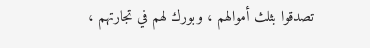تصدقوا بثلث أموالهم ، وبورك لهم في تجارتهم ،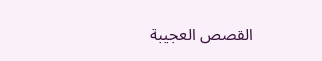القصص العجيبة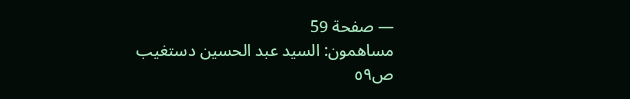— صفحة 59
مساهمون: السيد عبد الحسين دستغيب
ص٥٩